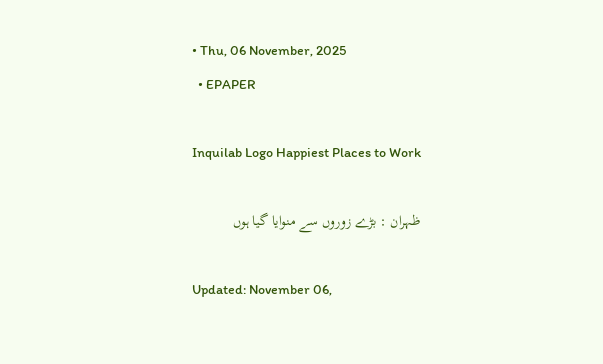• Thu, 06 November, 2025
  • EPAPER

Inquilab Logo Happiest Places to Work

ظہران : بڑے زوروں سے منوایا گیا ہوں

Updated: November 06,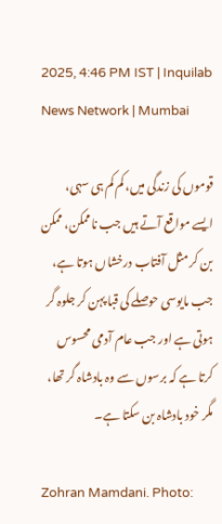2025, 4:46 PM IST | Inquilab News Network | Mumbai

قوموں کی زندگی میں، کم کم ہی سہی، ایسے مواقع آتے ہیں جب ناممکن، ممکن بن کر مثل آفتاب درخشاں ہوتا ہے، جب مایوسی حوصلے کی قبا پہن کر جلوہ گر ہوتی ہے اور جب عام آدمی محسوس کرتا ہے کہ برسوں سے وہ بادشاہ گر تھا، مگر خود بادشاہ بن سکتا ہے۔

Zohran Mamdani. Photo: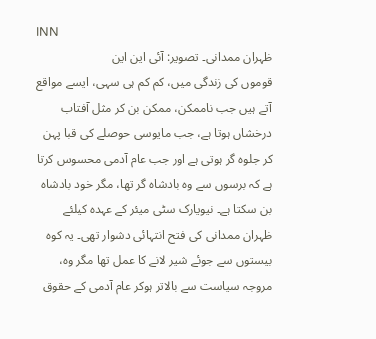INN
ظہران ممدانی۔ تصویر: آئی این این
قوموں کی زندگی میں، کم کم ہی سہی، ایسے مواقع آتے ہیں جب ناممکن، ممکن بن کر مثل آفتاب درخشاں ہوتا ہے، جب مایوسی حوصلے کی قبا پہن کر جلوہ گر ہوتی ہے اور جب عام آدمی محسوس کرتا ہے کہ برسوں سے وہ بادشاہ گر تھا، مگر خود بادشاہ بن سکتا ہے۔ نیویارک سٹی میئر کے عہدہ کیلئے ظہران ممدانی کی فتح انتہائی دشوار تھی۔ یہ کوہ بیستوں سے جوئے شیر لانے کا عمل تھا مگر وہ، مروجہ سیاست سے بالاتر ہوکر عام آدمی کے حقوق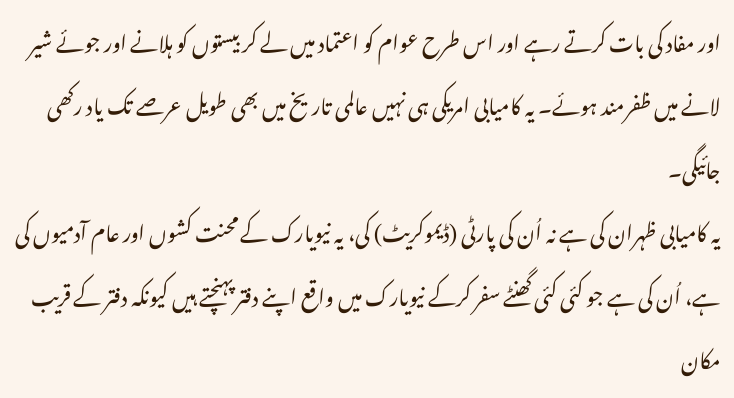اور مفاد کی بات کرتے رہے اور اس طرح عوام کو اعتماد میں لے کر بیستوں کو ہلانے اور جوئے شیر لانے میں ظفرمند ہوئے۔ یہ کامیابی امریکی ہی نہیں عالمی تاریخ میں بھی طویل عرصے تک یاد رکھی جائیگی۔
یہ کامیابی ظہران کی ہے نہ اُن کی پارٹی (ڈیموکریٹ) کی، یہ نیویارک کے محنت کشوں اور عام آدمیوں کی ہے، اُن کی ہے جو کئی کئی گھنٹے سفر کرکے نیویارک میں واقع اپنے دفتر پہنچتے ہیں کیونکہ دفتر کے قریب مکان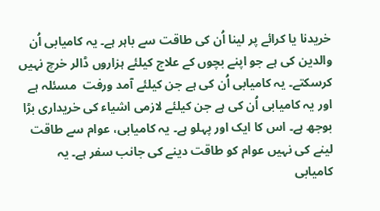خریدنا یا کرائے پر لینا اُن کی طاقت سے باہر ہے۔ یہ کامیابی اُن والدین کی ہے جو اپنے بچوں کے علاج کیلئے ہزاروں ڈالر خرچ نہیں کرسکتے۔ یہ کامیابی اُن کی ہے جن کیلئے آمد ورفت  مسئلہ ہے اور یہ کامیابی اُن کی ہے جن کیلئے لازمی اشیاء کی خریداری بڑا بوجھ ہے۔ اس کا ایک اور پہلو ہے۔ یہ کامیابی، عوام سے طاقت لینے کی نہیں عوام کو طاقت دینے کی جانب سفر ہے۔ یہ کامیابی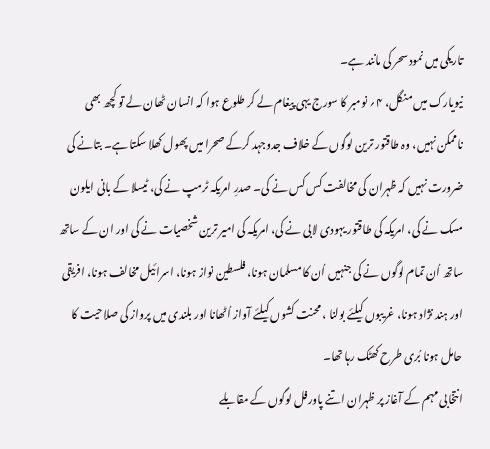تاریکی میں نمود سحر کی مانند ہے۔
نیویارک میں منگل، ۴؍ نومبر کا سورج یہی پیغام لے کر طلوع ہوا کہ انسان ٹھان لے تو کچھ بھی ناممکن نہیں، وہ طاقتور ترین لوگوں کے خلاف جدوجہد کرکے صحرا میں پھول کھلا سکتا ہے۔ بتانے کی ضرورت نہیں کہ ظہران کی مخالفت کس کس نے کی۔ صدرِ امریکہ ٹرمپ نے کی، ٹیسلا کے بانی ایلون مسک نے کی، امریکہ کی طاقتور یہودی لابی نے کی، امریکہ کی امیر ترین شخصیات نے کی اور ان کے ساتھ ساتھ اُن تمام لوگوں نے کی جنہیں اُن کا مسلمان ہونا، فلسطین نواز ہونا، اسرائیل مخالف ہونا، افریقی اور ہند نژاد ہونا، غریبوں کیلئے بولنا ، محنت کشوں کیلئے آواز اُٹھانا اور بلندی میں پرواز کی صلاحیت کا حامل ہونا بُری طرح کھٹک رہا تھا۔
انتخابی مہم کے آغاز پر ظہران اتنے پاورفل لوگوں کے مقابلے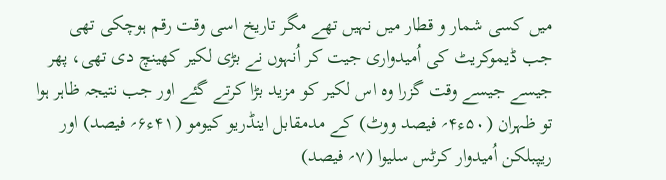میں کسی شمار و قطار میں نہیں تھے مگر تاریخ اسی وقت رقم ہوچکی تھی جب ڈیموکریٹ کی اُمیدواری جیت کر اُنہوں نے بڑی لکیر کھینچ دی تھی، پھر جیسے جیسے وقت گزرا وہ اس لکیر کو مزید بڑا کرتے گئے اور جب نتیجہ ظاہر ہوا تو ظہران (۵۰ء۴؍ فیصد ووٹ) کے مدمقابل اینڈریو کیومو (۴۱ء۶؍ فیصد) اور ریپبلکن اُمیدوار کرٹس سلیوا (۷؍ فیصد)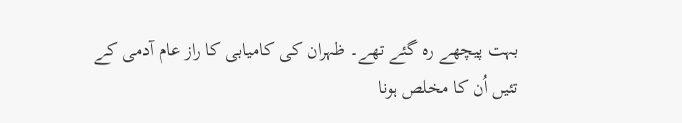بہت پیچھے رہ گئے تھے۔ ظہران کی کامیابی کا راز عام آدمی کے تئیں اُن کا مخلص ہونا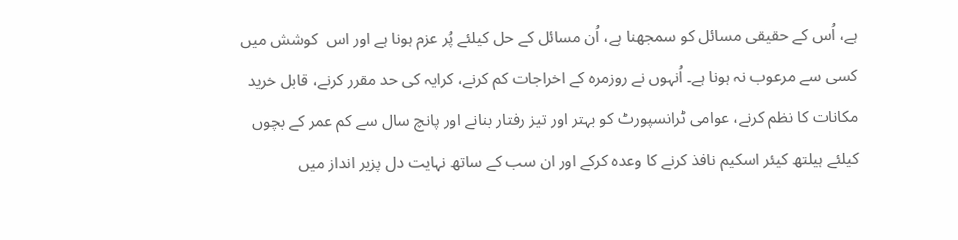ہے، اُس کے حقیقی مسائل کو سمجھنا ہے، اُن مسائل کے حل کیلئے پُر عزم ہونا ہے اور اس  کوشش میں کسی سے مرعوب نہ ہونا ہے۔ اُنہوں نے روزمرہ کے اخراجات کم کرنے، کرایہ کی حد مقرر کرنے، قابل خرید مکانات کا نظم کرنے، عوامی ٹرانسپورٹ کو بہتر اور تیز رفتار بنانے اور پانچ سال سے کم عمر کے بچوں کیلئے ہیلتھ کیئر اسکیم نافذ کرنے کا وعدہ کرکے اور ان سب کے ساتھ نہایت دل پزیر انداز میں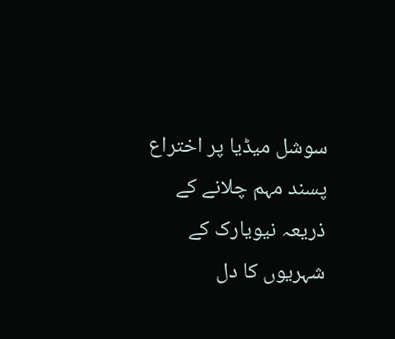سوشل میڈیا پر اختراع پسند مہم چلانے کے ذریعہ نیویارک کے شہریوں کا دل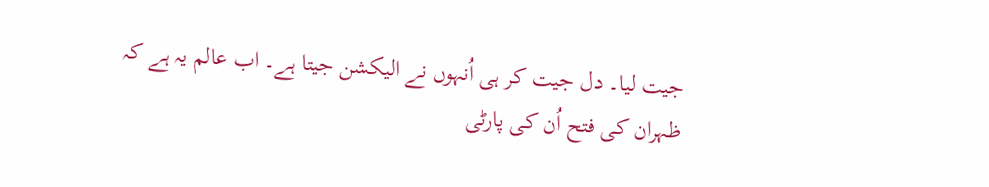جیت لیا۔ دل جیت کر ہی اُنہوں نے الیکشن جیتا ہے۔ اب عالم یہ ہے کہ ظہران کی فتح اُن کی پارٹی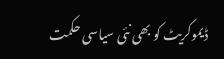ڈیموکریٹ کو بھی نئی سیاسی حکمت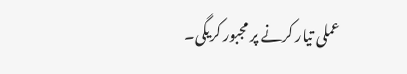عملی تیار کرنے پر مجبور کریگی۔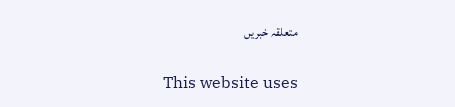متعلقہ خبریں

This website uses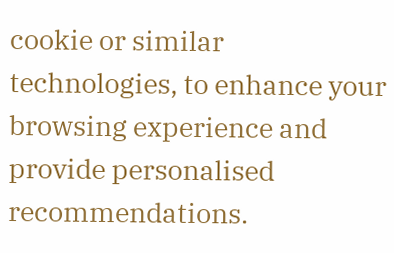cookie or similar technologies, to enhance your browsing experience and provide personalised recommendations.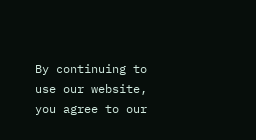By continuing to use our website, you agree to our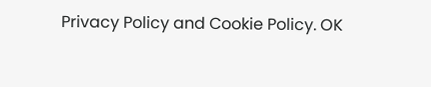Privacy Policy and Cookie Policy. OK